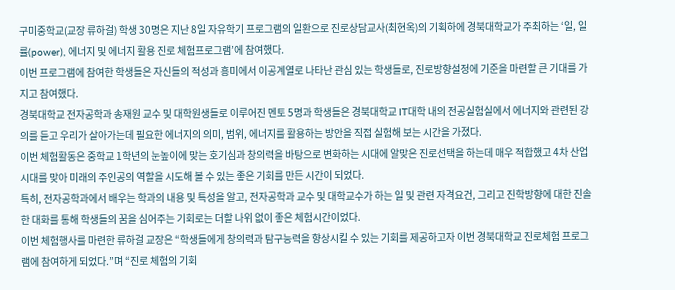구미중학교(교장 류하걸) 학생 30명은 지난 8일 자유학기 프로그램의 일환으로 진로상담교사(최현옥)의 기획하에 경북대학교가 주최하는 ‘일, 일률(power), 에너지 및 에너지 활용 진로 체험프로그램’에 참여했다.
이번 프로그램에 참여한 학생들은 자신들의 적성과 흥미에서 이공계열로 나타난 관심 있는 학생들로, 진로방향설정에 기준을 마련할 큰 기대를 가지고 참여했다.
경북대학교 전자공학과 송재원 교수 및 대학원생들로 이루어진 멘토 5명과 학생들은 경북대학교 IT대학 내의 전공실험실에서 에너지와 관련된 강의를 듣고 우리가 살아가는데 필요한 에너지의 의미, 범위, 에너지를 활용하는 방안을 직접 실험해 보는 시간을 가졌다.
이번 체험활동은 중학교 1학년의 눈높이에 맞는 호기심과 창의력을 바탕으로 변화하는 시대에 알맞은 진로선택을 하는데 매우 적합했고 4차 산업시대를 맞아 미래의 주인공의 역할을 시도해 볼 수 있는 좋은 기회를 만든 시간이 되었다.
특히, 전자공학과에서 배우는 학과의 내용 및 특성을 알고, 전자공학과 교수 및 대학교수가 하는 일 및 관련 자격요건, 그리고 진학방향에 대한 진솔한 대화를 통해 학생들의 꿈을 심어주는 기회로는 더할 나위 없이 좋은 체험시간이었다.
이번 체험행사를 마련한 류하걸 교장은 “학생들에게 창의력과 탐구능력을 향상시킬 수 있는 기회를 제공하고자 이번 경북대학교 진로체험 프로그램에 참여하게 되었다.”며 “진로 체험의 기회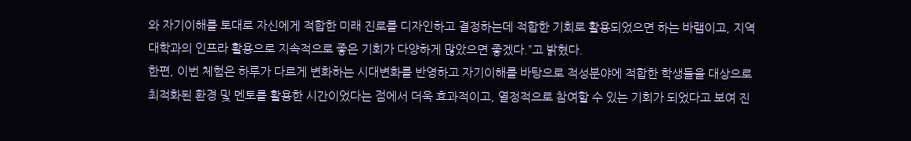와 자기이해를 토대로 자신에게 적합한 미래 진로를 디자인하고 결정하는데 적합한 기회로 활용되었으면 하는 바램이고, 지역 대학과의 인프라 활용으로 지속적으로 좋은 기회가 다양하게 많았으면 좋겠다.”고 밝혔다.
한편, 이번 체험은 하루가 다르게 변화하는 시대변화를 반영하고 자기이해를 바탕으로 적성분야에 적합한 학생들을 대상으로 최적화된 환경 및 멘토를 활용한 시간이었다는 점에서 더욱 효과적이고, 열정적으로 참여할 수 있는 기회가 되었다고 보여 진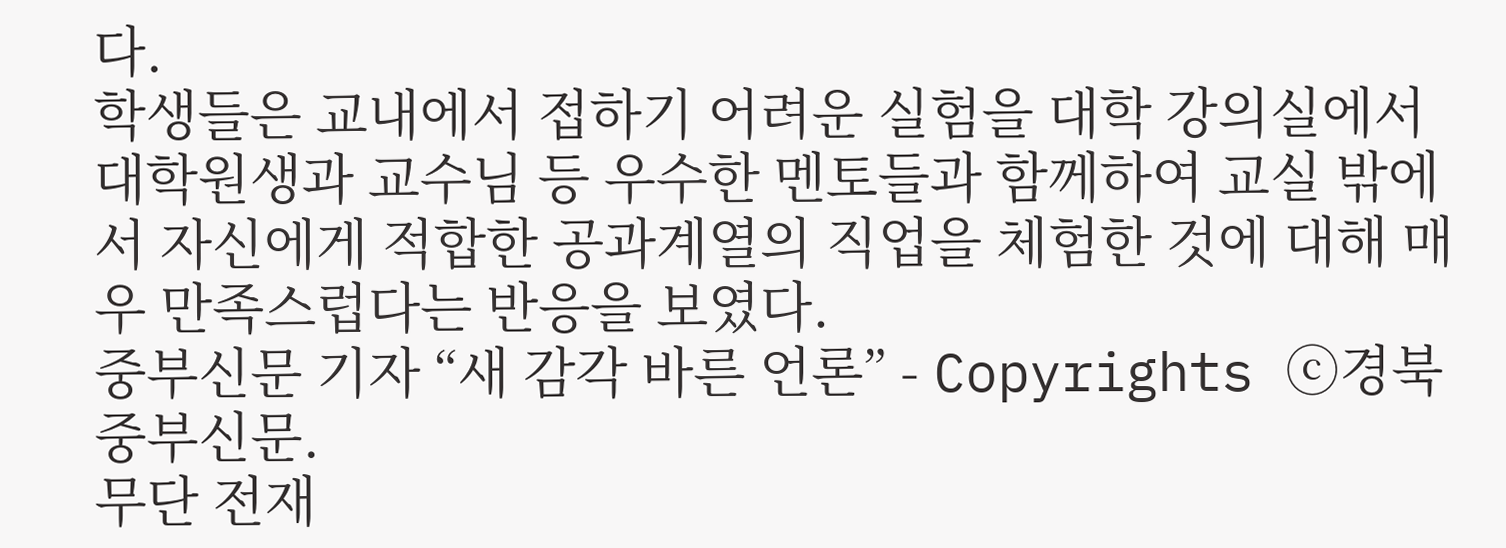다.
학생들은 교내에서 접하기 어려운 실험을 대학 강의실에서 대학원생과 교수님 등 우수한 멘토들과 함께하여 교실 밖에서 자신에게 적합한 공과계열의 직업을 체험한 것에 대해 매우 만족스럽다는 반응을 보였다.
중부신문 기자 “새 감각 바른 언론” - Copyrights ⓒ경북중부신문.
무단 전재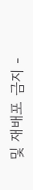및 재배포 금지 -